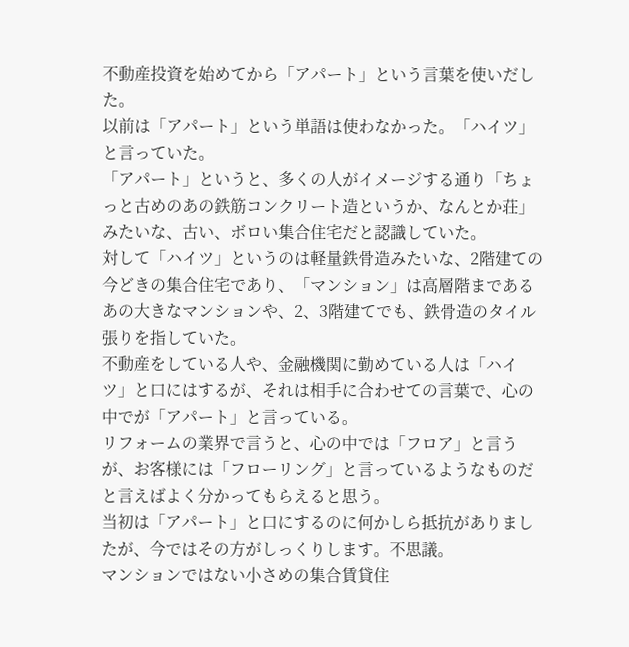不動産投資を始めてから「アパート」という言葉を使いだした。
以前は「アパート」という単語は使わなかった。「ハイツ」と言っていた。
「アパート」というと、多くの人がイメージする通り「ちょっと古めのあの鉄筋コンクリート造というか、なんとか荘」みたいな、古い、ボロい集合住宅だと認識していた。
対して「ハイツ」というのは軽量鉄骨造みたいな、2階建ての今どきの集合住宅であり、「マンション」は高層階まであるあの大きなマンションや、2、3階建てでも、鉄骨造のタイル張りを指していた。
不動産をしている人や、金融機関に勤めている人は「ハイツ」と口にはするが、それは相手に合わせての言葉で、心の中でが「アパート」と言っている。
リフォームの業界で言うと、心の中では「フロア」と言うが、お客様には「フローリング」と言っているようなものだと言えばよく分かってもらえると思う。
当初は「アパート」と口にするのに何かしら抵抗がありましたが、今ではその方がしっくりします。不思議。
マンションではない小さめの集合賃貸住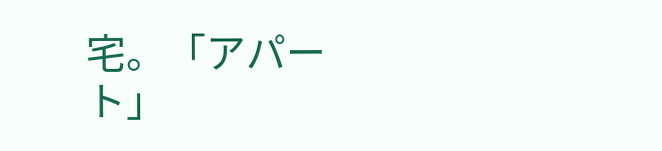宅。「アパート」